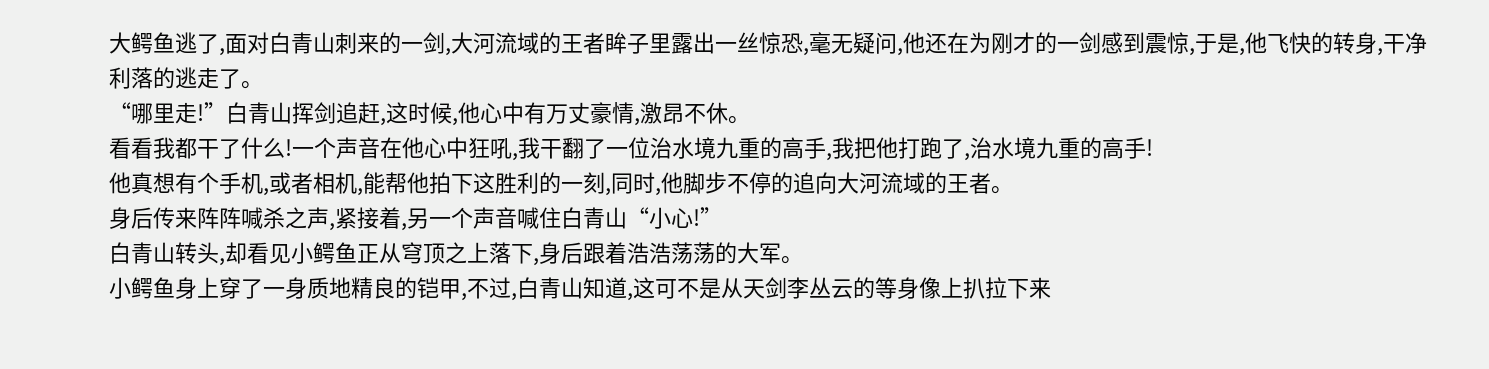大鳄鱼逃了,面对白青山刺来的一剑,大河流域的王者眸子里露出一丝惊恐,毫无疑问,他还在为刚才的一剑感到震惊,于是,他飞快的转身,干净利落的逃走了。
“哪里走!”白青山挥剑追赶,这时候,他心中有万丈豪情,激昂不休。
看看我都干了什么!一个声音在他心中狂吼,我干翻了一位治水境九重的高手,我把他打跑了,治水境九重的高手!
他真想有个手机,或者相机,能帮他拍下这胜利的一刻,同时,他脚步不停的追向大河流域的王者。
身后传来阵阵喊杀之声,紧接着,另一个声音喊住白青山“小心!”
白青山转头,却看见小鳄鱼正从穹顶之上落下,身后跟着浩浩荡荡的大军。
小鳄鱼身上穿了一身质地精良的铠甲,不过,白青山知道,这可不是从天剑李丛云的等身像上扒拉下来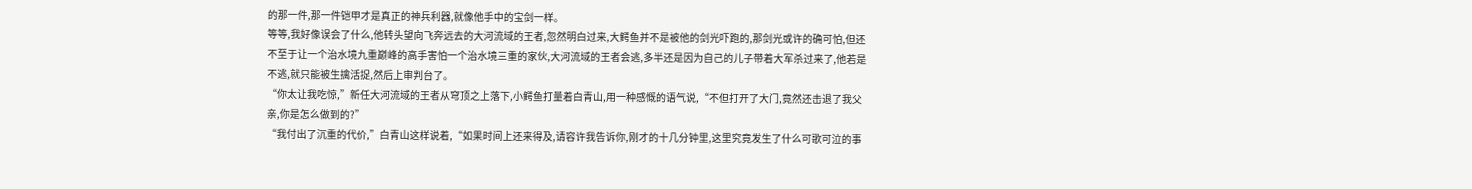的那一件,那一件铠甲才是真正的神兵利器,就像他手中的宝剑一样。
等等,我好像误会了什么,他转头望向飞奔远去的大河流域的王者,忽然明白过来,大鳄鱼并不是被他的剑光吓跑的,那剑光或许的确可怕,但还不至于让一个治水境九重巅峰的高手害怕一个治水境三重的家伙,大河流域的王者会逃,多半还是因为自己的儿子带着大军杀过来了,他若是不逃,就只能被生擒活捉,然后上审判台了。
“你太让我吃惊,”新任大河流域的王者从穹顶之上落下,小鳄鱼打量着白青山,用一种感慨的语气说,“不但打开了大门,竟然还击退了我父亲,你是怎么做到的?”
“我付出了沉重的代价,”白青山这样说着,“如果时间上还来得及,请容许我告诉你,刚才的十几分钟里,这里究竟发生了什么可歌可泣的事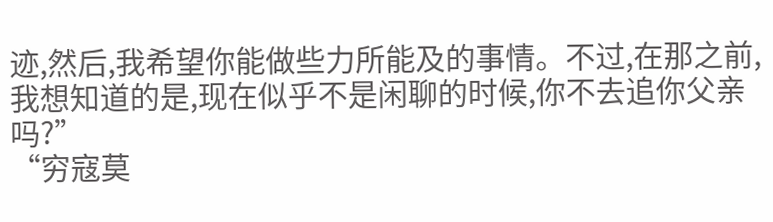迹,然后,我希望你能做些力所能及的事情。不过,在那之前,我想知道的是,现在似乎不是闲聊的时候,你不去追你父亲吗?”
“穷寇莫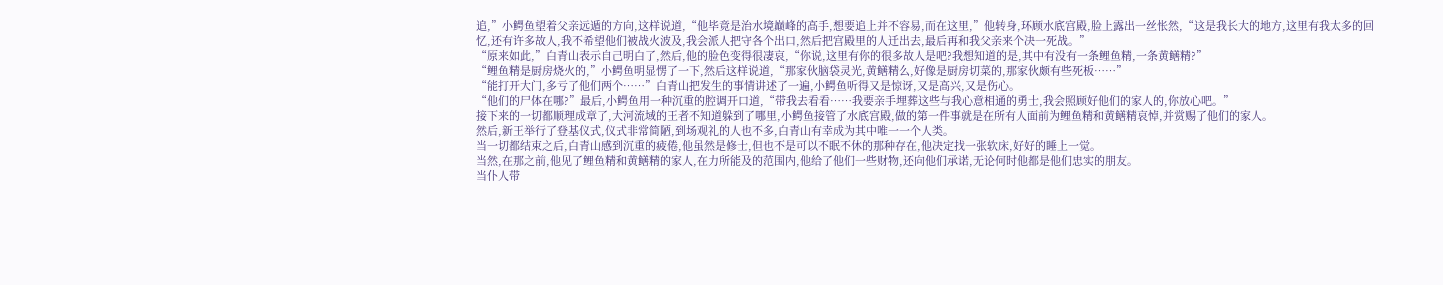追,”小鳄鱼望着父亲远遁的方向,这样说道,“他毕竟是治水境巅峰的高手,想要追上并不容易,而在这里,”他转身,环顾水底宫殿,脸上露出一丝怅然,“这是我长大的地方,这里有我太多的回忆,还有许多故人,我不希望他们被战火波及,我会派人把守各个出口,然后把宫殿里的人迁出去,最后再和我父亲来个决一死战。”
“原来如此,”白青山表示自己明白了,然后,他的脸色变得很凄哀,“你说,这里有你的很多故人是吧?我想知道的是,其中有没有一条鲤鱼精,一条黄鳝精?”
“鲤鱼精是厨房烧火的,”小鳄鱼明显愣了一下,然后这样说道,“那家伙脑袋灵光,黄鳝精么,好像是厨房切菜的,那家伙颇有些死板……”
“能打开大门,多亏了他们两个……”白青山把发生的事情讲述了一遍,小鳄鱼听得又是惊讶,又是高兴,又是伤心。
“他们的尸体在哪?”最后,小鳄鱼用一种沉重的腔调开口道,“带我去看看……我要亲手埋葬这些与我心意相通的勇士,我会照顾好他们的家人的,你放心吧。”
接下来的一切都顺理成章了,大河流域的王者不知道躲到了哪里,小鳄鱼接管了水底宫殿,做的第一件事就是在所有人面前为鲤鱼精和黄鳝精哀悼,并赏赐了他们的家人。
然后,新王举行了登基仪式,仪式非常简陋,到场观礼的人也不多,白青山有幸成为其中唯一一个人类。
当一切都结束之后,白青山感到沉重的疲倦,他虽然是修士,但也不是可以不眠不休的那种存在,他决定找一张软床,好好的睡上一觉。
当然,在那之前,他见了鲤鱼精和黄鳝精的家人,在力所能及的范围内,他给了他们一些财物,还向他们承诺,无论何时他都是他们忠实的朋友。
当仆人带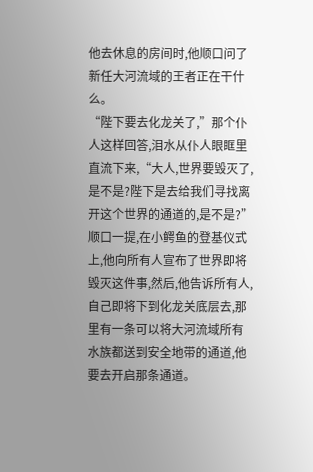他去休息的房间时,他顺口问了新任大河流域的王者正在干什么。
“陛下要去化龙关了,”那个仆人这样回答,泪水从仆人眼眶里直流下来,“大人,世界要毁灭了,是不是?陛下是去给我们寻找离开这个世界的通道的,是不是?”
顺口一提,在小鳄鱼的登基仪式上,他向所有人宣布了世界即将毁灭这件事,然后,他告诉所有人,自己即将下到化龙关底层去,那里有一条可以将大河流域所有水族都送到安全地带的通道,他要去开启那条通道。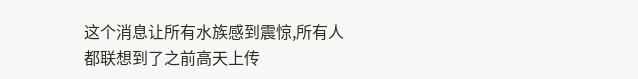这个消息让所有水族感到震惊,所有人都联想到了之前高天上传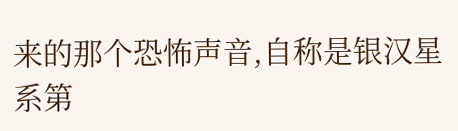来的那个恐怖声音,自称是银汉星系第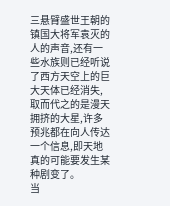三悬臂盛世王朝的镇国大将军袁灭的人的声音,还有一些水族则已经听说了西方天空上的巨大天体已经消失,取而代之的是漫天拥挤的大星,许多预兆都在向人传达一个信息,即天地真的可能要发生某种剧变了。
当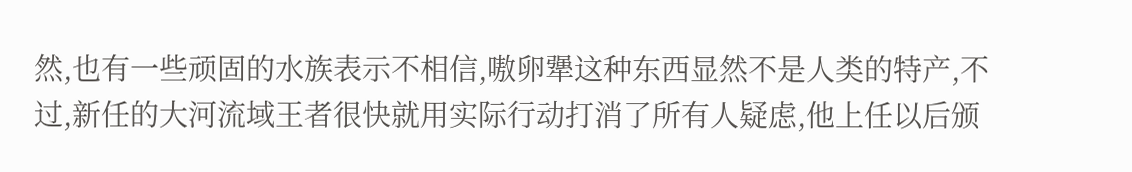然,也有一些顽固的水族表示不相信,嗷卵犟这种东西显然不是人类的特产,不过,新任的大河流域王者很快就用实际行动打消了所有人疑虑,他上任以后颁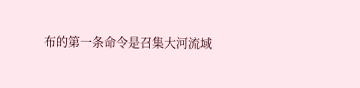布的第一条命令是召集大河流域